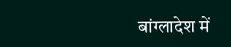बांग्लादेश में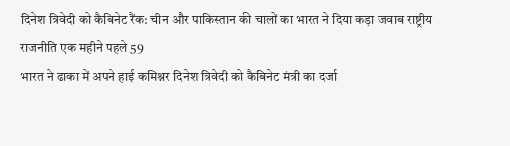दिनेश त्रिवेदी को कैबिनेट रैंक: चीन और पाकिस्तान की चालों का भारत ने दिया कड़ा जवाब राष्ट्रीय राजनीति एक महीने पहले 59
भारत ने ढाका में अपने हाई कमिश्नर दिनेश त्रिवेदी को कैबिनेट मंत्री का दर्जा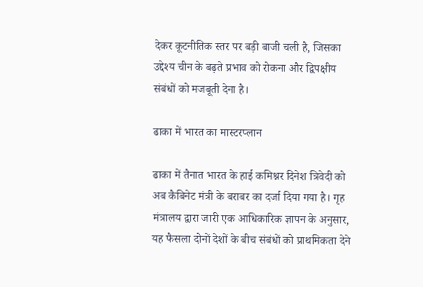देकर कूटनीतिक स्तर पर बड़ी बाजी चली है, जिसका उद्देश्य चीन के बढ़ते प्रभाव को रोकना और द्विपक्षीय संबंधों को मजबूती देना है।

ढाका में भारत का मास्टरप्लान

ढाका में तैनात भारत के हाई कमिश्नर दिनेश त्रिवेदी को अब कैबिनेट मंत्री के बराबर का दर्जा दिया गया है। गृह मंत्रालय द्वारा जारी एक आधिकारिक ज्ञापन के अनुसार, यह फैसला दोनों देशों के बीच संबंधों को प्राथमिकता देने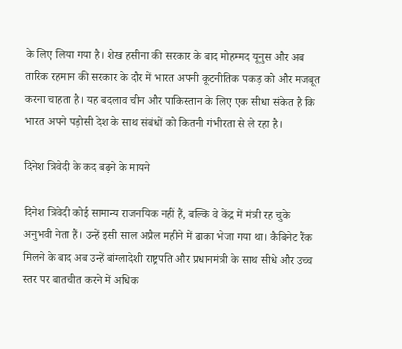के लिए लिया गया है। शेख हसीना की सरकार के बाद मोहम्मद यूनुस और अब तारिक रहमान की सरकार के दौर में भारत अपनी कूटनीतिक पकड़ को और मजबूत करना चाहता है। यह बदलाव चीन और पाकिस्तान के लिए एक सीधा संकेत है कि भारत अपने पड़ोसी देश के साथ संबंधों को कितनी गंभीरता से ले रहा है।

दिनेश त्रिवेदी के कद बढ़ने के मायने

दिनेश त्रिवेदी कोई सामान्य राजनयिक नहीं हैं, बल्कि वे केंद्र में मंत्री रह चुके अनुभवी नेता हैं। उन्हें इसी साल अप्रैल महीने में ढाका भेजा गया था। कैबिनेट रैंक मिलने के बाद अब उन्हें बांग्लादेशी राष्ट्रपति और प्रधानमंत्री के साथ सीधे और उच्च स्तर पर बातचीत करने में अधिक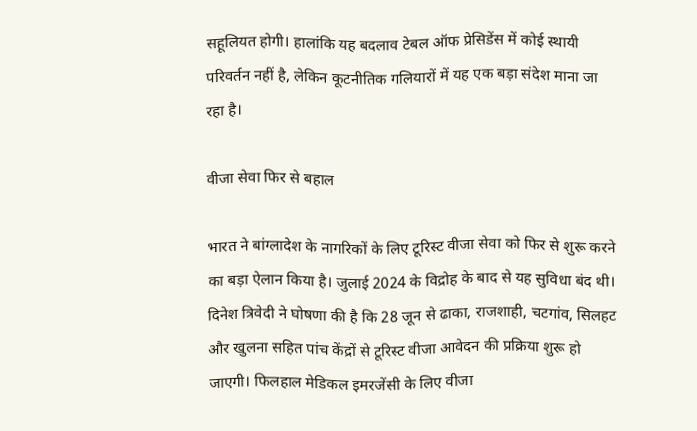सहूलियत होगी। हालांकि यह बदलाव टेबल ऑफ प्रेसिडेंस में कोई स्थायी परिवर्तन नहीं है, लेकिन कूटनीतिक गलियारों में यह एक बड़ा संदेश माना जा रहा है।

वीजा सेवा फिर से बहाल

भारत ने बांग्लादेश के नागरिकों के लिए टूरिस्ट वीजा सेवा को फिर से शुरू करने का बड़ा ऐलान किया है। जुलाई 2024 के विद्रोह के बाद से यह सुविधा बंद थी। दिनेश त्रिवेदी ने घोषणा की है कि 28 जून से ढाका, राजशाही, चटगांव, सिलहट और खुलना सहित पांच केंद्रों से टूरिस्ट वीजा आवेदन की प्रक्रिया शुरू हो जाएगी। फिलहाल मेडिकल इमरजेंसी के लिए वीजा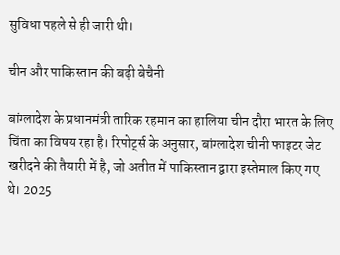सुविधा पहले से ही जारी थी।

चीन और पाकिस्तान की बढ़ी बेचैनी

बांग्लादेश के प्रधानमंत्री तारिक रहमान का हालिया चीन दौरा भारत के लिए चिंता का विषय रहा है। रिपोर्ट्स के अनुसार, बांग्लादेश चीनी फाइटर जेट खरीदने की तैयारी में है, जो अतीत में पाकिस्तान द्वारा इस्तेमाल किए गए थे। 2025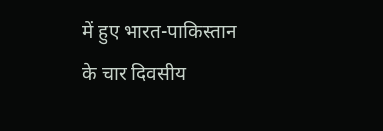में हुए भारत-पाकिस्तान के चार दिवसीय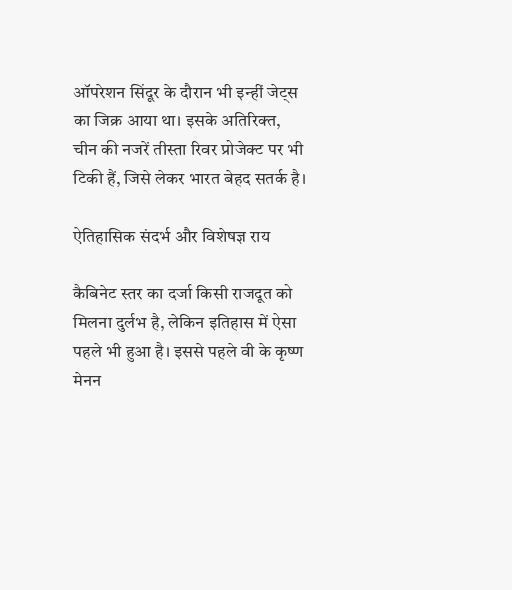ऑपरेशन सिंदूर के दौरान भी इन्हीं जेट्स का जिक्र आया था। इसके अतिरिक्त, चीन की नजरें तीस्ता रिवर प्रोजेक्ट पर भी टिकी हैं, जिसे लेकर भारत बेहद सतर्क है।

ऐतिहासिक संदर्भ और विशेषज्ञ राय

कैबिनेट स्तर का दर्जा किसी राजदूत को मिलना दुर्लभ है, लेकिन इतिहास में ऐसा पहले भी हुआ है। इससे पहले वी के कृष्ण मेनन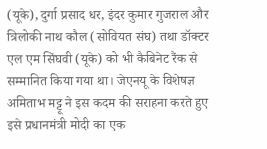(यूके), दुर्गा प्रसाद धर, इंदर कुमार गुजराल और त्रिलोकी नाथ कौल (सोवियत संघ) तथा डॉक्टर एल एम सिंघवी (यूके) को भी कैबिनेट रैंक से सम्मानित किया गया था। जेएनयू के विशेषज्ञ अमिताभ मट्टू ने इस कदम की सराहना करते हुए इसे प्रधानमंत्री मोदी का एक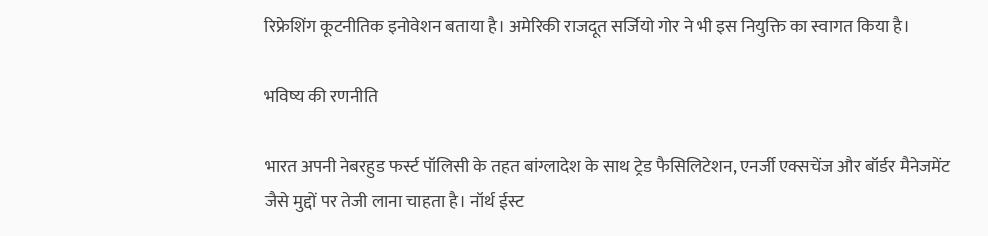रिफ्रेशिंग कूटनीतिक इनोवेशन बताया है। अमेरिकी राजदूत सर्जियो गोर ने भी इस नियुक्ति का स्वागत किया है।

भविष्य की रणनीति

भारत अपनी नेबरहुड फर्स्ट पॉलिसी के तहत बांग्लादेश के साथ ट्रेड फैसिलिटेशन, एनर्जी एक्सचेंज और बॉर्डर मैनेजमेंट जैसे मुद्दों पर तेजी लाना चाहता है। नॉर्थ ईस्ट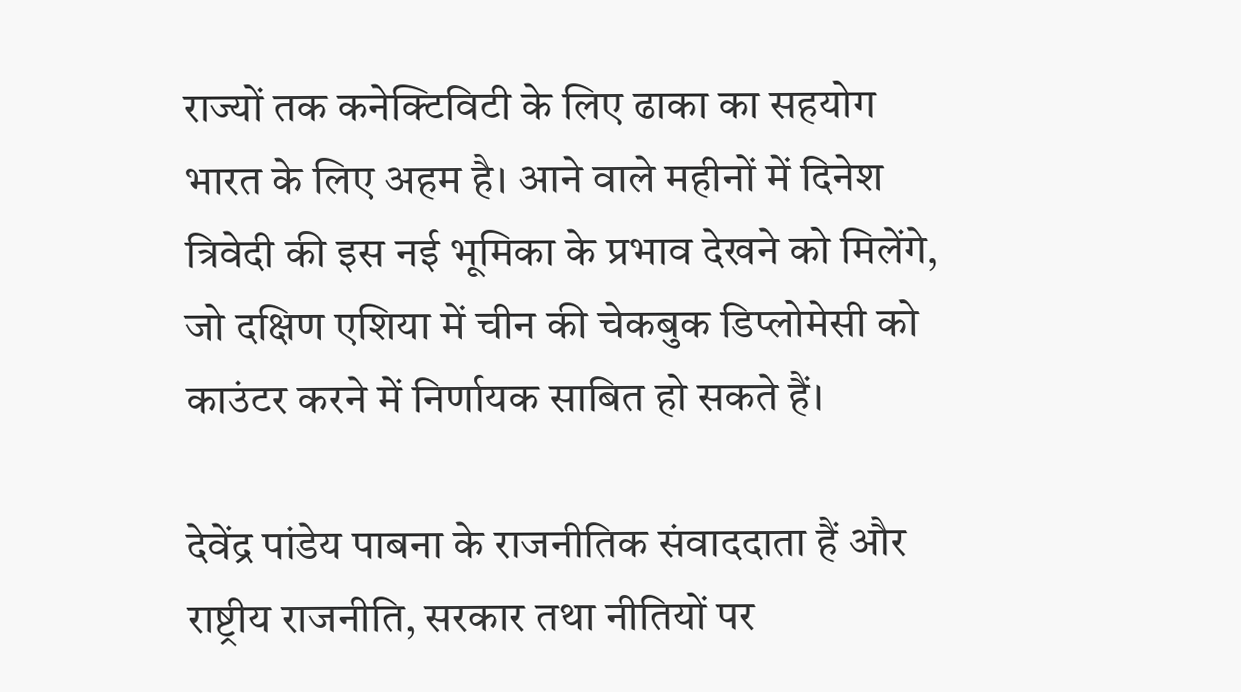राज्यों तक कनेक्टिविटी के लिए ढाका का सहयोग भारत के लिए अहम है। आने वाले महीनों में दिनेश त्रिवेदी की इस नई भूमिका के प्रभाव देखने को मिलेंगे, जो दक्षिण एशिया में चीन की चेकबुक डिप्लोमेसी को काउंटर करने में निर्णायक साबित हो सकते हैं।

देवेंद्र पांडेय पाबना के राजनीतिक संवाददाता हैं और राष्ट्रीय राजनीति, सरकार तथा नीतियों पर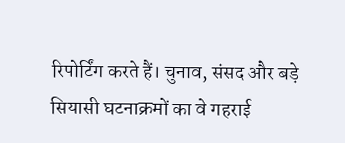रिपोर्टिंग करते हैं। चुनाव, संसद और बड़े सियासी घटनाक्रमों का वे गहराई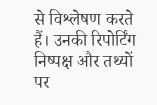से विश्लेषण करते हैं। उनकी रिपोर्टिंग निष्पक्ष और तथ्यों पर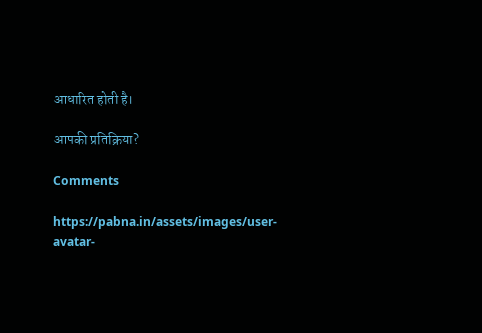आधारित होती है।

आपकी प्रतिक्रिया?

Comments

https://pabna.in/assets/images/user-avatar-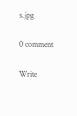s.jpg

0 comment

Write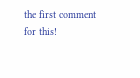the first comment for this!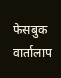फेसबुक वार्तालाप